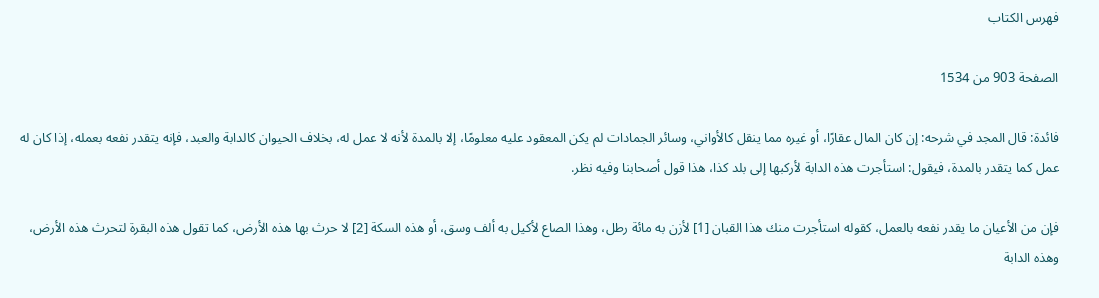فهرس الكتاب

الصفحة 903 من 1534

فائدة: قال المجد في شرحه: إن كان المال عقارًا، أو غيره مما ينقل كالأواني، وسائر الجمادات لم يكن المعقود عليه معلومًا، إلا بالمدة لأنه لا عمل له، بخلاف الحيوان كالدابة والعبد، فإنه يتقدر نفعه بعمله، إذا كان له عمل كما يتقدر بالمدة، فيقول: استأجرت هذه الدابة لأركبها إلى بلد كذا، هذا قول أصحابنا وفيه نظر.

فإن من الأعيان ما يقدر نفعه بالعمل، كقوله استأجرت منك هذا القبان [1] لأزن به مائة رطل، وهذا الصاع لأكيل به ألف وسق، أو هذه السكة [2] لا حرث بها هذه الأرض، كما تقول هذه البقرة لتحرث هذه الأرض، وهذه الدابة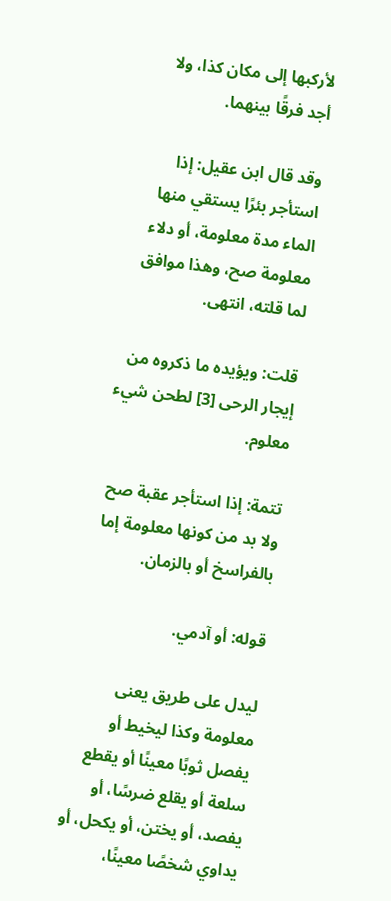لأركبها إلى مكان كذا، ولا أجد فرقًا بينهما.

وقد قال ابن عقيل: إذا استأجر بئرًا يستقي منها الماء مدة معلومة، أو دلاء معلومة صح، وهذا موافق لما قلته، انتهى.

قلت: ويؤيده ما ذكروه من إيجار الرحى [3] لطحن شيء معلوم.

تتمة: إذا استأجر عقبة صح ولا بد من كونها معلومة إما بالفراسخ أو بالزمان.

قوله: أو آدمي.

ليدل على طريق يعنى معلومة وكذا ليخيط أو يفصل ثوبًا معينًا أو يقطع سلعة أو يقلع ضرسًا، أو يفصد، أو يختن، أو يكحل، أو يداوي شخصًا معينًا،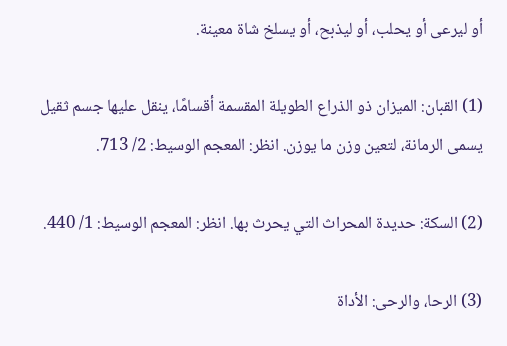أو ليرعى أو يحلب، أو ليذبح، أو يسلخ شاة معينة.

(1) القبان: الميزان ذو الذراع الطويلة المقسمة أقسامًا، ينقل عليها جسم ثقيل يسمى الرمانة، لتعين وزن ما يوزن. انظر: المعجم الوسيط: 2/ 713.

(2) السكة: حديدة المحراث التي يحرث بها. انظر: المعجم الوسيط: 1/ 440.

(3) الرحا، والرحى: الأداة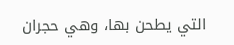التي يطحن بها، وهي حجران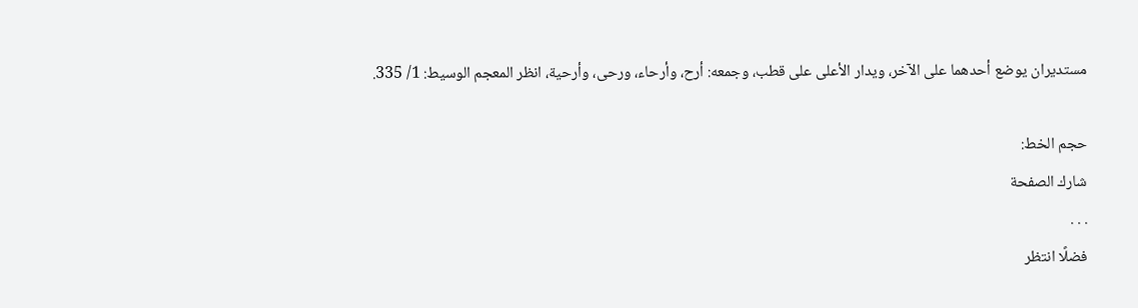مستديران يوضع أحدهما على الآخر، ويدار الأعلى على قطب، وجمعه: أرح، وأرحاء، ورحى، وأرحية، انظر المعجم الوسيط: 1/ 335.

حجم الخط:
شارك الصفحة
. . .
فضلًا انتظر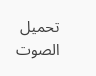تحميل الصوت